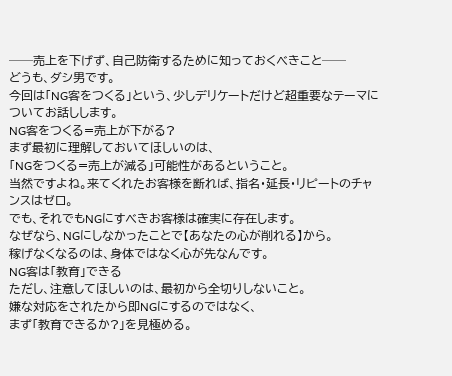──売上を下げず、自己防衛するために知っておくべきこと──
どうも、ダシ男です。
今回は「NG客をつくる」という、少しデリケートだけど超重要なテーマについてお話しします。
NG客をつくる=売上が下がる?
まず最初に理解しておいてほしいのは、
「NGをつくる=売上が減る」可能性があるということ。
当然ですよね。来てくれたお客様を断れば、指名・延長・リピートのチャンスはゼロ。
でも、それでもNGにすべきお客様は確実に存在します。
なぜなら、NGにしなかったことで【あなたの心が削れる】から。
稼げなくなるのは、身体ではなく心が先なんです。
NG客は「教育」できる
ただし、注意してほしいのは、最初から全切りしないこと。
嫌な対応をされたから即NGにするのではなく、
まず「教育できるか?」を見極める。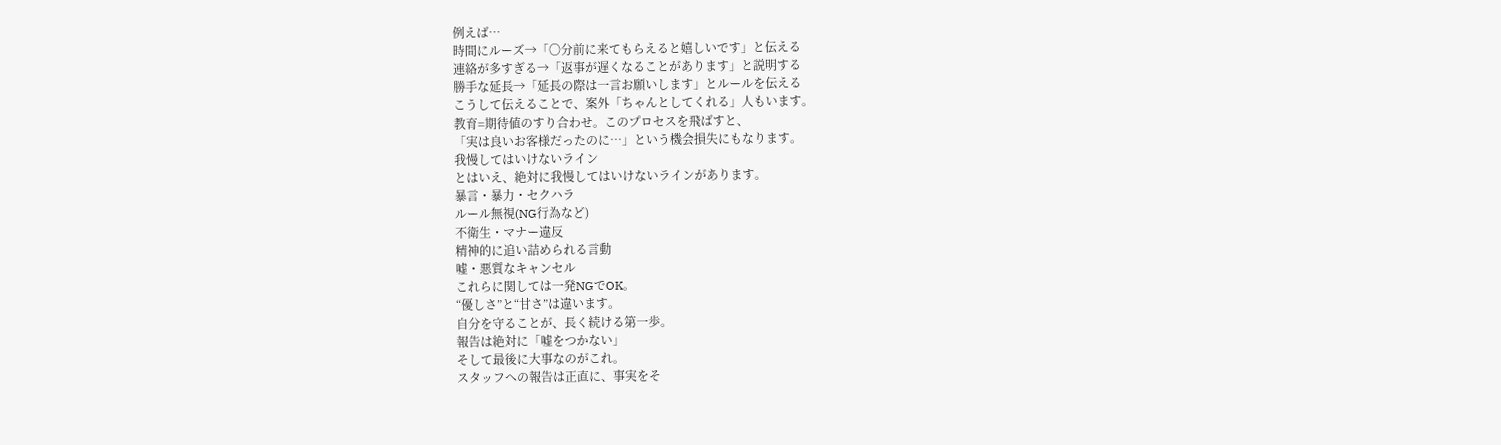例えば…
時間にルーズ→「〇分前に来てもらえると嬉しいです」と伝える
連絡が多すぎる→「返事が遅くなることがあります」と説明する
勝手な延長→「延長の際は一言お願いします」とルールを伝える
こうして伝えることで、案外「ちゃんとしてくれる」人もいます。
教育=期待値のすり合わせ。このプロセスを飛ばすと、
「実は良いお客様だったのに…」という機会損失にもなります。
我慢してはいけないライン
とはいえ、絶対に我慢してはいけないラインがあります。
暴言・暴力・セクハラ
ルール無視(NG行為など)
不衛生・マナー違反
精神的に追い詰められる言動
嘘・悪質なキャンセル
これらに関しては一発NGでOK。
“優しさ”と“甘さ”は違います。
自分を守ることが、長く続ける第一歩。
報告は絶対に「嘘をつかない」
そして最後に大事なのがこれ。
スタッフへの報告は正直に、事実をそ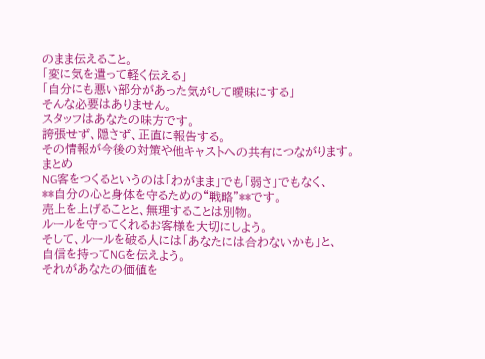のまま伝えること。
「変に気を遣って軽く伝える」
「自分にも悪い部分があった気がして曖昧にする」
そんな必要はありません。
スタッフはあなたの味方です。
誇張せず、隠さず、正直に報告する。
その情報が今後の対策や他キャストへの共有につながります。
まとめ
NG客をつくるというのは「わがまま」でも「弱さ」でもなく、
**自分の心と身体を守るための“戦略”**です。
売上を上げることと、無理することは別物。
ルールを守ってくれるお客様を大切にしよう。
そして、ルールを破る人には「あなたには合わないかも」と、
自信を持ってNGを伝えよう。
それがあなたの価値を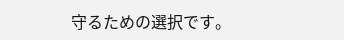守るための選択です。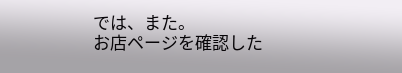では、また。
お店ページを確認した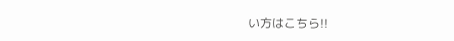い方はこちら!!